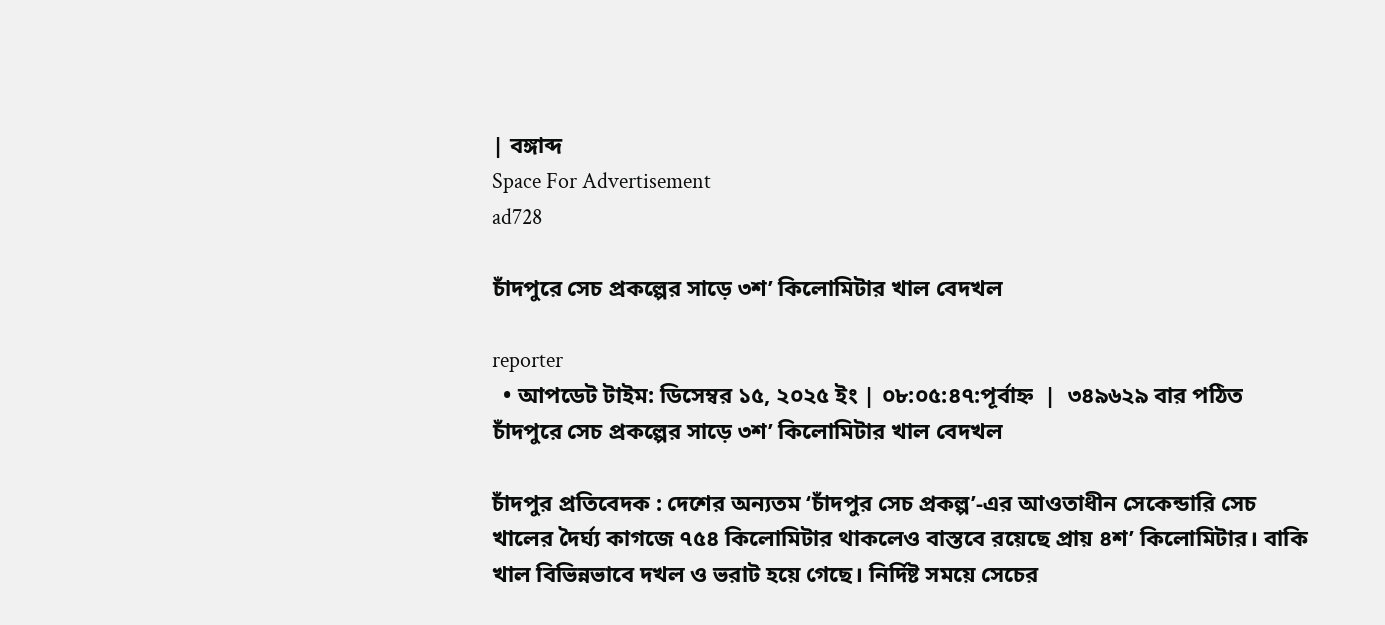| বঙ্গাব্দ
Space For Advertisement
ad728

চাঁদপুরে সেচ প্রকল্পের সাড়ে ৩শ’ কিলোমিটার খাল বেদখল

reporter
  • আপডেট টাইম: ডিসেম্বর ১৫, ২০২৫ ইং | ০৮:০৫:৪৭:পূর্বাহ্ন  |  ৩৪৯৬২৯ বার পঠিত
চাঁদপুরে সেচ প্রকল্পের সাড়ে ৩শ’ কিলোমিটার খাল বেদখল

চাঁদপুর প্রতিবেদক : দেশের অন্যতম ‘চাঁদপুর সেচ প্রকল্প’-এর আওতাধীন সেকেন্ডারি সেচ খালের দৈর্ঘ্য কাগজে ৭৫৪ কিলোমিটার থাকলেও বাস্তবে রয়েছে প্রায় ৪শ’ কিলোমিটার। বাকি খাল বিভিন্নভাবে দখল ও ভরাট হয়ে গেছে। নির্দিষ্ট সময়ে সেচের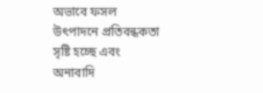অভাবে ফসল উৎপাদনে প্রতিবন্ধকতা সৃষ্টি হচ্ছে এবং অনাবাদি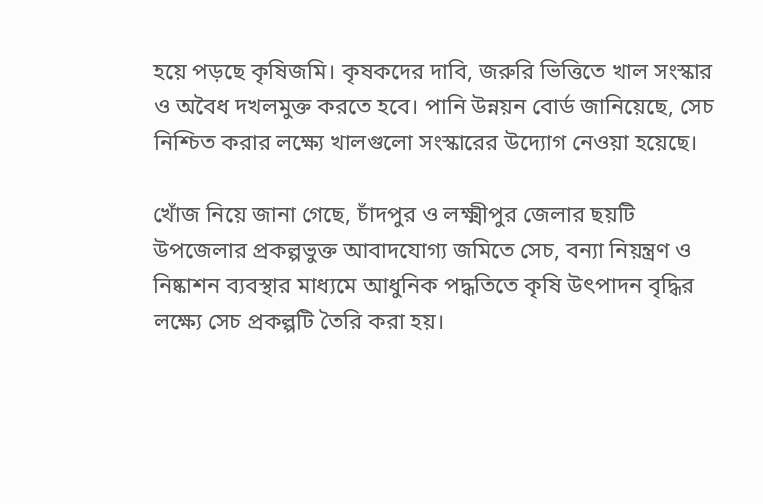হয়ে পড়ছে কৃষিজমি। কৃষকদের দাবি, জরুরি ভিত্তিতে খাল সংস্কার ও অবৈধ দখলমুক্ত করতে হবে। পানি উন্নয়ন বোর্ড জানিয়েছে, সেচ নিশ্চিত করার লক্ষ্যে খালগুলো সংস্কারের উদ্যোগ নেওয়া হয়েছে।

খোঁজ নিয়ে জানা গেছে, চাঁদপুর ও লক্ষ্মীপুর জেলার ছয়টি উপজেলার প্রকল্পভুক্ত আবাদযোগ্য জমিতে সেচ, বন্যা নিয়ন্ত্রণ ও নিষ্কাশন ব্যবস্থার মাধ্যমে আধুনিক পদ্ধতিতে কৃষি উৎপাদন বৃদ্ধির লক্ষ্যে সেচ প্রকল্পটি তৈরি করা হয়।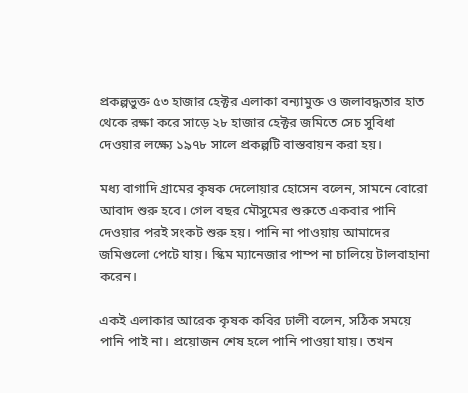প্রকল্পভুক্ত ৫৩ হাজার হেক্টর এলাকা বন্যামুক্ত ও জলাবদ্ধতার হাত থেকে রক্ষা করে সাড়ে ২৮ হাজার হেক্টর জমিতে সেচ সুবিধা দেওয়ার লক্ষ্যে ১৯৭৮ সালে প্রকল্পটি বাস্তবায়ন করা হয়।

মধ্য বাগাদি গ্রামের কৃষক দেলোয়ার হোসেন বলেন, সামনে বোরো আবাদ শুরু হবে। গেল বছর মৌসুমের শুরুতে একবার পানি দেওয়ার পরই সংকট শুরু হয়। পানি না পাওয়ায় আমাদের জমিগুলো পেটে যায়। স্কিম ম্যানেজার পাম্প না চালিয়ে টালবাহানা করেন।

একই এলাকার আরেক কৃষক কবির ঢালী বলেন, সঠিক সময়ে পানি পাই না। প্রয়োজন শেষ হলে পানি পাওয়া যায়। তখন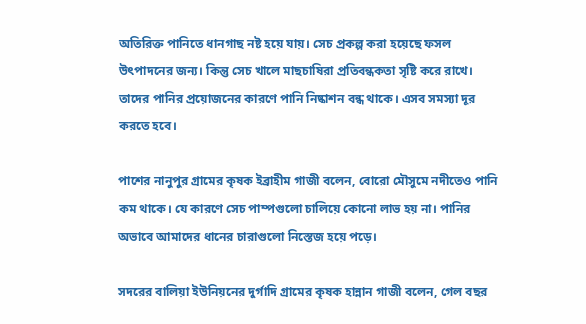অতিরিক্ত পানিতে ধানগাছ নষ্ট হয়ে যায়। সেচ প্রকল্প করা হয়েছে ফসল উৎপাদনের জন্য। কিন্তু সেচ খালে মাছচাষিরা প্রতিবন্ধকতা সৃষ্টি করে রাখে। তাদের পানির প্রয়োজনের কারণে পানি নিষ্কাশন বন্ধ থাকে। এসব সমস্যা দূর করতে হবে।

পাশের নানুপুর গ্রামের কৃষক ইব্রাহীম গাজী বলেন, বোরো মৌসুমে নদীতেও পানি কম থাকে। যে কারণে সেচ পাম্পগুলো চালিয়ে কোনো লাভ হয় না। পানির অভাবে আমাদের ধানের চারাগুলো নিস্তেজ হয়ে পড়ে।

সদরের বালিয়া ইউনিয়নের দুর্গাদি গ্রামের কৃষক হান্নান গাজী বলেন, গেল বছর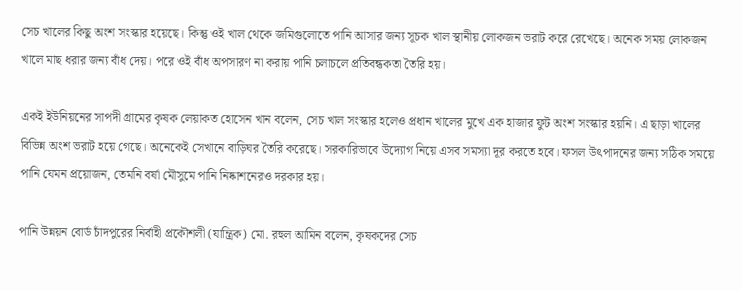সেচ খালের কিছু অংশ সংস্কার হয়েছে। কিন্তু ওই খাল থেকে জমিগুলোতে পানি আসার জন্য সূচক খাল স্থানীয় লোকজন ভরাট করে রেখেছে। অনেক সময় লোকজন খালে মাছ ধরার জন্য বাঁধ দেয়। পরে ওই বাঁধ অপসারণ না করায় পানি চলাচলে প্রতিবন্ধকতা তৈরি হয়।

একই ইউনিয়নের সাপদী গ্রামের কৃষক লেয়াকত হোসেন খান বলেন, সেচ খাল সংস্কার হলেও প্রধান খালের মুখে এক হাজার ফুট অংশ সংস্কার হয়নি। এ ছাড়া খালের বিভিন্ন অংশ ভরাট হয়ে গেছে। অনেকেই সেখানে বাড়িঘর তৈরি করেছে। সরকারিভাবে উদ্যোগ নিয়ে এসব সমস্যা দূর করতে হবে। ফসল উৎপাদনের জন্য সঠিক সময়ে পানি যেমন প্রয়োজন, তেমনি বর্ষা মৌসুমে পানি নিষ্কাশনেরও দরকার হয়।

পানি উন্নয়ন বোর্ড চাঁদপুরের নির্বাহী প্রকৌশলী (যান্ত্রিক) মো. রহুল আমিন বলেন, কৃষকদের সেচ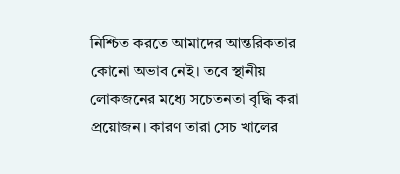নিশ্চিত করতে আমাদের আন্তরিকতার কোনো অভাব নেই। তবে স্থানীয় লোকজনের মধ্যে সচেতনতা বৃদ্ধি করা প্রয়োজন। কারণ তারা সেচ খালের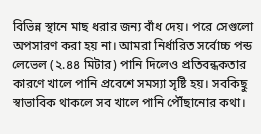বিভিন্ন স্থানে মাছ ধরার জন্য বাঁধ দেয়। পরে সেগুলো অপসারণ করা হয় না। আমরা নির্ধারিত সর্বোচ্চ পন্ড লেভেল (২.৪৪ মিটার) পানি দিলেও প্রতিবন্ধকতার কারণে খালে পানি প্রবেশে সমস্যা সৃষ্টি হয়। সবকিছু স্বাভাবিক থাকলে সব খালে পানি পৌঁছানোর কথা।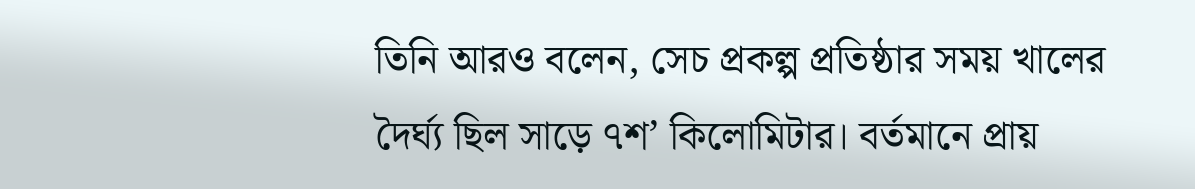তিনি আরও বলেন, সেচ প্রকল্প প্রতিষ্ঠার সময় খালের দৈর্ঘ্য ছিল সাড়ে ৭শ’ কিলোমিটার। বর্তমানে প্রায়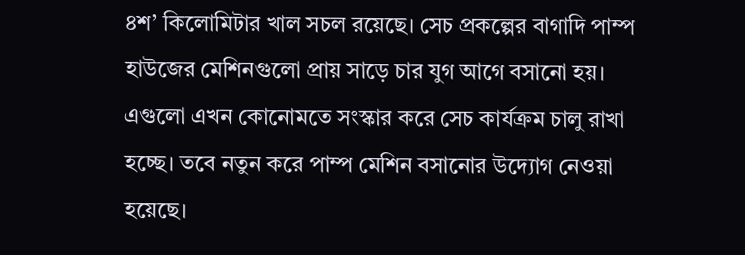৪শ’ কিলোমিটার খাল সচল রয়েছে। সেচ প্রকল্পের বাগাদি পাম্প হাউজের মেশিনগুলো প্রায় সাড়ে চার যুগ আগে বসানো হয়। এগুলো এখন কোনোমতে সংস্কার করে সেচ কার্যক্রম চালু রাখা হচ্ছে। তবে নতুন করে পাম্প মেশিন বসানোর উদ্যোগ নেওয়া হয়েছে।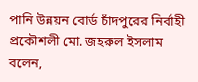পানি উন্নয়ন বোর্ড চাঁদপুরের নির্বাহী প্রকৌশলী মো. জহরুল ইসলাম বলেন,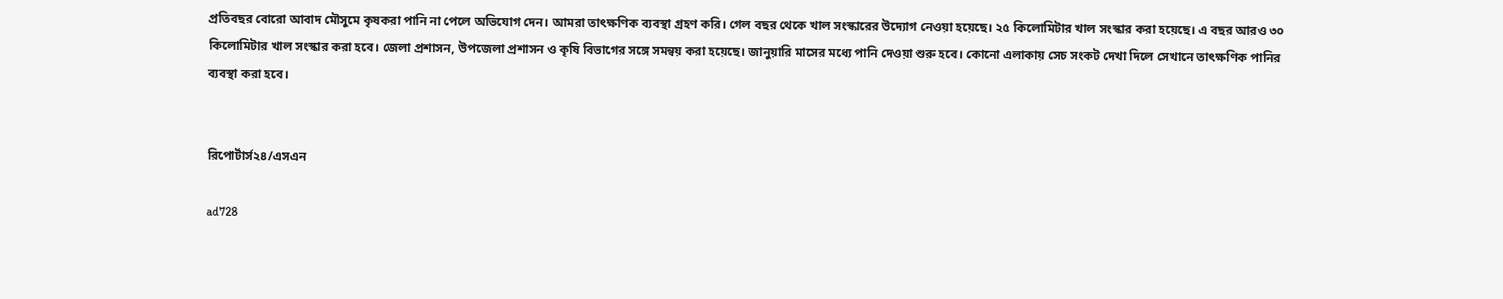প্রতিবছর বোরো আবাদ মৌসুমে কৃষকরা পানি না পেলে অভিযোগ দেন। আমরা তাৎক্ষণিক ব্যবস্থা গ্রহণ করি। গেল বছর থেকে খাল সংস্কারের উদ্যোগ নেওয়া হয়েছে। ২৫ কিলোমিটার খাল সংস্কার করা হয়েছে। এ বছর আরও ৩০ কিলোমিটার খাল সংস্কার করা হবে। জেলা প্রশাসন, উপজেলা প্রশাসন ও কৃষি বিভাগের সঙ্গে সমন্বয় করা হয়েছে। জানুয়ারি মাসের মধ্যে পানি দেওয়া শুরু হবে। কোনো এলাকায় সেচ সংকট দেখা দিলে সেখানে তাৎক্ষণিক পানির ব্যবস্থা করা হবে।


রিপোর্টার্স২৪/এসএন

ad728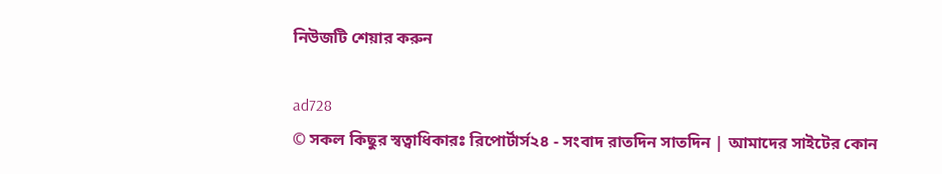নিউজটি শেয়ার করুন

ad728
© সকল কিছুর স্বত্বাধিকারঃ রিপোর্টার্স২৪ - সংবাদ রাতদিন সাতদিন | আমাদের সাইটের কোন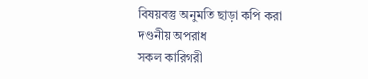বিষয়বস্তু অনুমতি ছাড়া কপি করা দণ্ডনীয় অপরাধ
সকল কারিগরী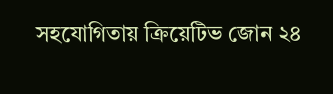সহযোগিতায় ক্রিয়েটিভ জোন ২৪